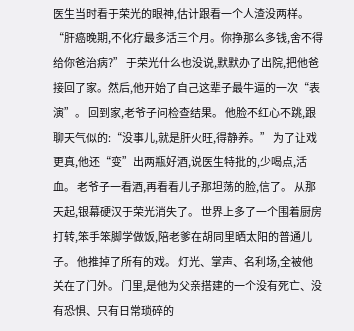医生当时看于荣光的眼神,估计跟看一个人渣没两样。 “肝癌晚期,不化疗最多活三个月。你挣那么多钱,舍不得给你爸治病?” 于荣光什么也没说,默默办了出院,把他爸接回了家。然后,他开始了自己这辈子最牛逼的一次“表演”。 回到家,老爷子问检查结果。 他脸不红心不跳,跟聊天气似的:“没事儿,就是肝火旺,得静养。” 为了让戏更真,他还“变”出两瓶好酒,说医生特批的,少喝点,活血。 老爷子一看酒,再看看儿子那坦荡的脸,信了。 从那天起,银幕硬汉于荣光消失了。 世界上多了一个围着厨房打转,笨手笨脚学做饭,陪老爹在胡同里晒太阳的普通儿子。 他推掉了所有的戏。 灯光、掌声、名利场,全被他关在了门外。 门里,是他为父亲搭建的一个没有死亡、没有恐惧、只有日常琐碎的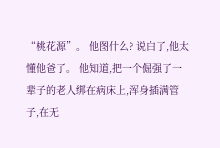“桃花源”。 他图什么? 说白了,他太懂他爸了。 他知道,把一个倔强了一辈子的老人绑在病床上,浑身插满管子,在无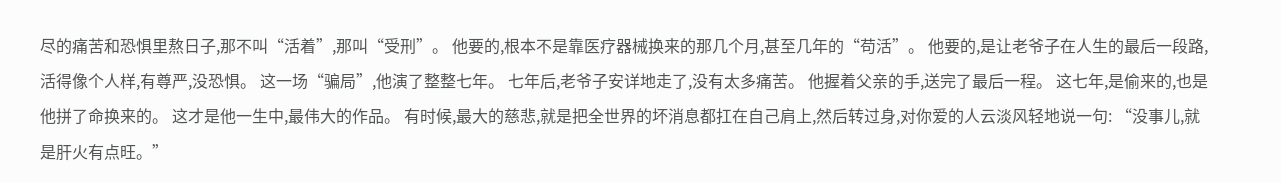尽的痛苦和恐惧里熬日子,那不叫“活着”,那叫“受刑”。 他要的,根本不是靠医疗器械换来的那几个月,甚至几年的“苟活”。 他要的,是让老爷子在人生的最后一段路,活得像个人样,有尊严,没恐惧。 这一场“骗局”,他演了整整七年。 七年后,老爷子安详地走了,没有太多痛苦。 他握着父亲的手,送完了最后一程。 这七年,是偷来的,也是他拼了命换来的。 这才是他一生中,最伟大的作品。 有时候,最大的慈悲,就是把全世界的坏消息都扛在自己肩上,然后转过身,对你爱的人云淡风轻地说一句: “没事儿,就是肝火有点旺。”